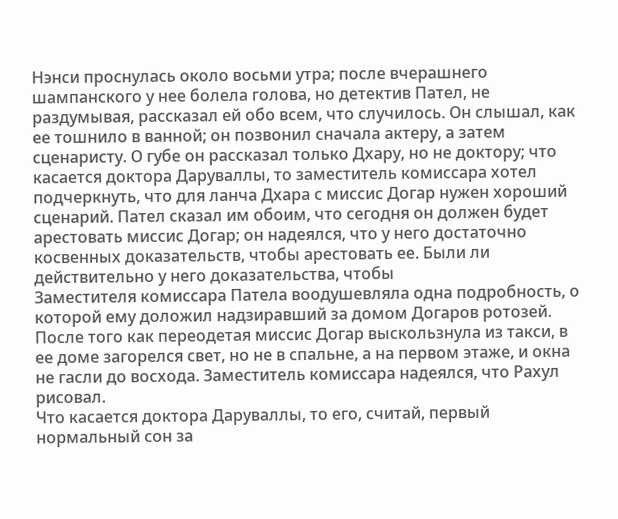Нэнси проснулась около восьми утра; после вчерашнего шампанского у нее болела голова, но детектив Пател, не раздумывая, рассказал ей обо всем, что случилось. Он слышал, как ее тошнило в ванной; он позвонил сначала актеру, а затем сценаристу. О губе он рассказал только Дхару, но не доктору; что касается доктора Даруваллы, то заместитель комиссара хотел подчеркнуть, что для ланча Дхара с миссис Догар нужен хороший сценарий. Пател сказал им обоим, что сегодня он должен будет арестовать миссис Догар; он надеялся, что у него достаточно косвенных доказательств, чтобы арестовать ее. Были ли действительно у него доказательства, чтобы
Заместителя комиссара Патела воодушевляла одна подробность, о которой ему доложил надзиравший за домом Догаров ротозей. После того как переодетая миссис Догар выскользнула из такси, в ее доме загорелся свет, но не в спальне, а на первом этаже, и окна не гасли до восхода. Заместитель комиссара надеялся, что Рахул рисовал.
Что касается доктора Даруваллы, то его, считай, первый нормальный сон за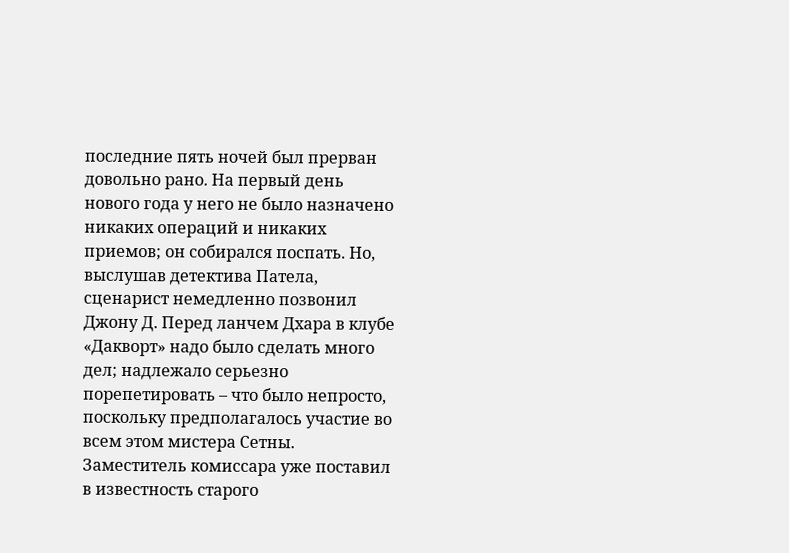последние пять ночей был прерван довольно рано. На первый день нового года у него не было назначено никаких операций и никаких приемов; он собирался поспать. Но, выслушав детектива Патела, сценарист немедленно позвонил Джону Д. Перед ланчем Дхара в клубе «Дакворт» надо было сделать много дел; надлежало серьезно порепетировать – что было непросто, поскольку предполагалось участие во всем этом мистера Сетны. Заместитель комиссара уже поставил в известность старого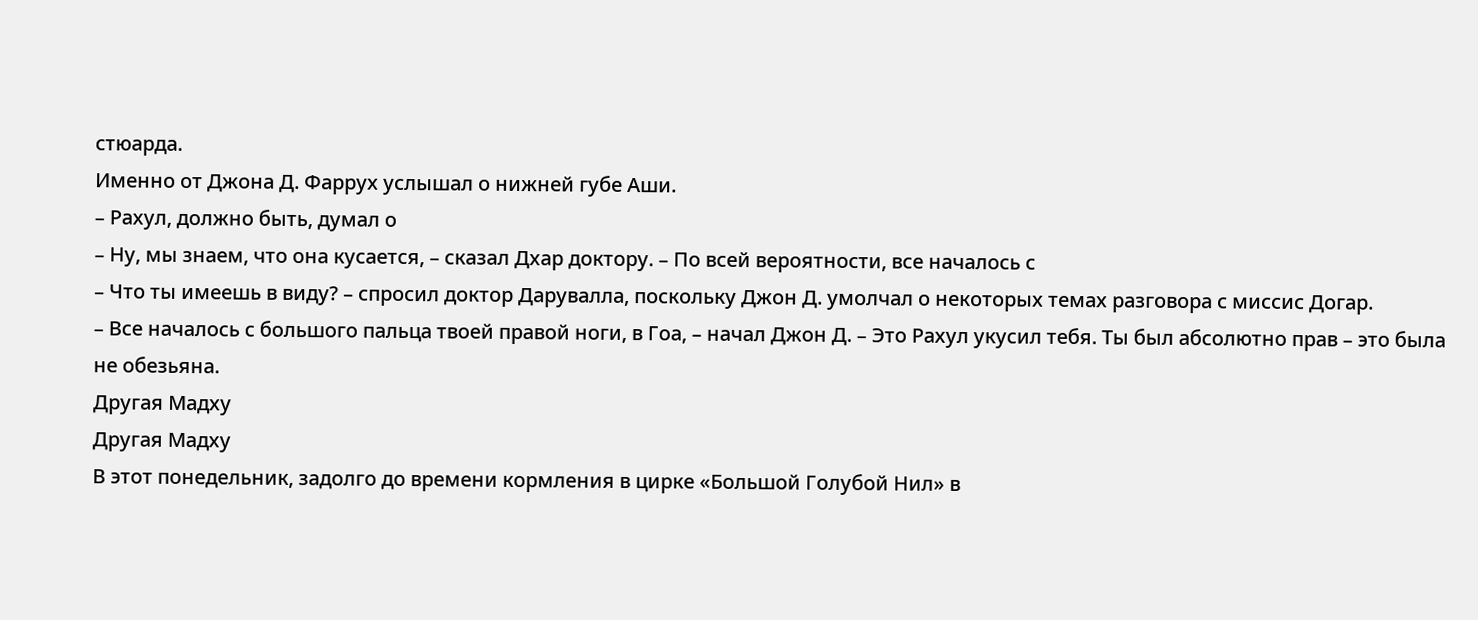стюарда.
Именно от Джона Д. Фаррух услышал о нижней губе Аши.
– Рахул, должно быть, думал о
– Ну, мы знаем, что она кусается, – сказал Дхар доктору. – По всей вероятности, все началось с
– Что ты имеешь в виду? – спросил доктор Дарувалла, поскольку Джон Д. умолчал о некоторых темах разговора с миссис Догар.
– Все началось с большого пальца твоей правой ноги, в Гоа, – начал Джон Д. – Это Рахул укусил тебя. Ты был абсолютно прав – это была не обезьяна.
Другая Мадху
Другая Мадху
В этот понедельник, задолго до времени кормления в цирке «Большой Голубой Нил» в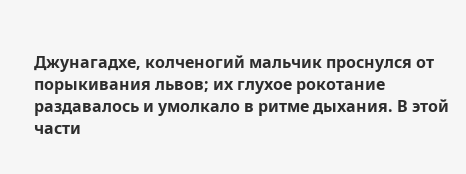Джунагадхе, колченогий мальчик проснулся от порыкивания львов; их глухое рокотание раздавалось и умолкало в ритме дыхания. В этой части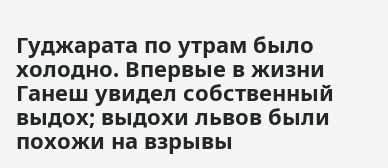Гуджарата по утрам было холодно. Впервые в жизни Ганеш увидел собственный выдох; выдохи львов были похожи на взрывы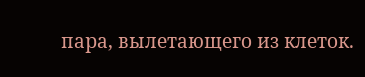пара, вылетающего из клеток.